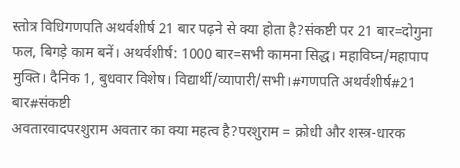स्तोत्र विधिगणपति अथर्वशीर्ष 21 बार पढ़ने से क्या होता है?संकष्टी पर 21 बार=दोगुना फल, बिगड़े काम बनें। अथर्वशीर्ष: 1000 बार=सभी कामना सिद्ध। महाविघ्न/महापाप मुक्ति। दैनिक 1, बुधवार विशेष। विद्यार्थी/व्यापारी/सभी।#गणपति अथर्वशीर्ष#21 बार#संकष्टी
अवतारवादपरशुराम अवतार का क्या महत्व है?परशुराम = क्रोधी और शस्त्र-धारक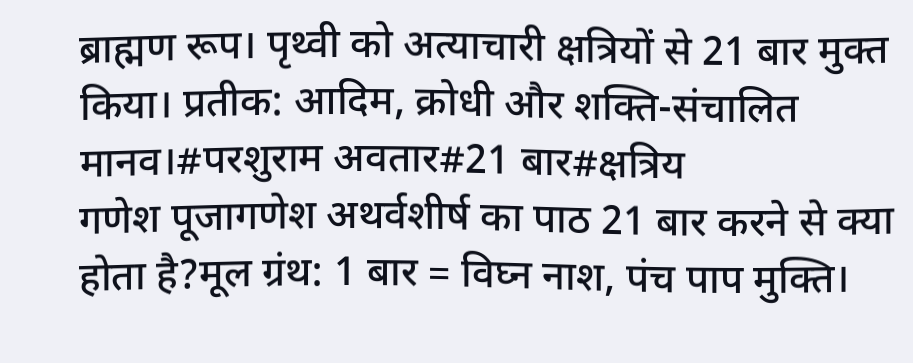ब्राह्मण रूप। पृथ्वी को अत्याचारी क्षत्रियों से 21 बार मुक्त किया। प्रतीक: आदिम, क्रोधी और शक्ति-संचालित मानव।#परशुराम अवतार#21 बार#क्षत्रिय
गणेश पूजागणेश अथर्वशीर्ष का पाठ 21 बार करने से क्या होता है?मूल ग्रंथ: 1 बार = विघ्न नाश, पंच पाप मुक्ति।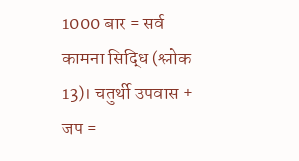1000 बार = सर्व कामना सिद्धि (श्लोक 13)। चतुर्थी उपवास + जप =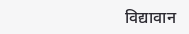विद्यावान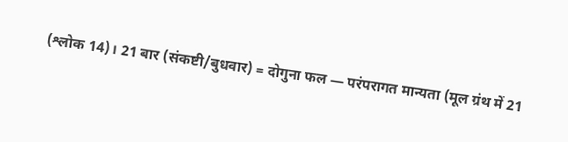(श्लोक 14)। 21 बार (संकष्टी/बुधवार) = दोगुना फल — परंपरागत मान्यता (मूल ग्रंथ में 21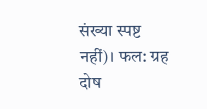संख्या स्पष्ट नहीं)। फल: ग्रह दोष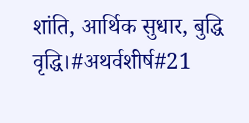शांति, आर्थिक सुधार, बुद्धि वृद्धि।#अथर्वशीर्ष#21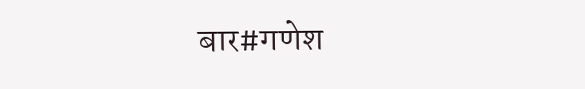बार#गणेश